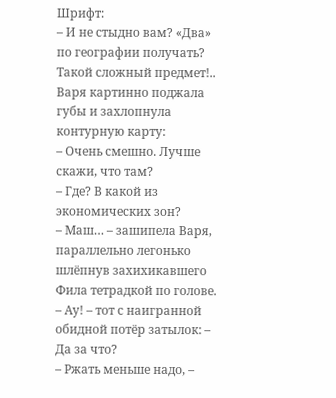Шрифт:
– И не стыдно вам? «Два» по географии получать? Такой сложный предмет!..
Варя картинно поджала губы и захлопнула контурную карту:
– Очень смешно. Лучше скажи, что там?
– Где? В какой из экономических зон?
– Маш… – зашипела Варя, параллельно легонько шлёпнув захихикавшего Фила тетрадкой по голове.
– Ау! – тот с наигранной обидной потёр затылок: – Да за что?
– Ржать меньше надо, –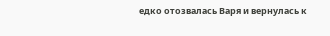едко отозвалась Варя и вернулась к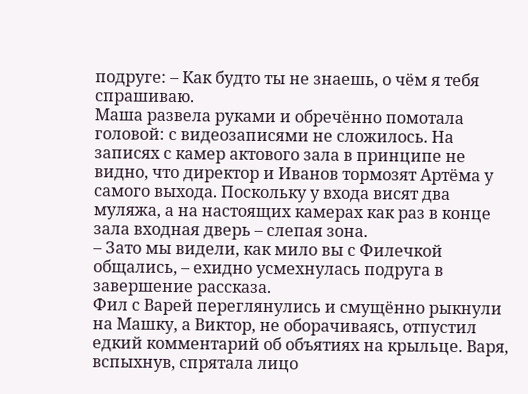подруге: – Как будто ты не знаешь, о чём я тебя спрашиваю.
Маша развела руками и обречённо помотала головой: с видеозаписями не сложилось. На записях с камер актового зала в принципе не видно, что директор и Иванов тормозят Артёма у самого выхода. Поскольку у входа висят два муляжа, а на настоящих камерах как раз в конце зала входная дверь – слепая зона.
– Зато мы видели, как мило вы с Филечкой общались, – ехидно усмехнулась подруга в завершение рассказа.
Фил с Варей переглянулись и смущённо рыкнули на Машку, а Виктор, не оборачиваясь, отпустил едкий комментарий об объятиях на крыльце. Варя, вспыхнув, спрятала лицо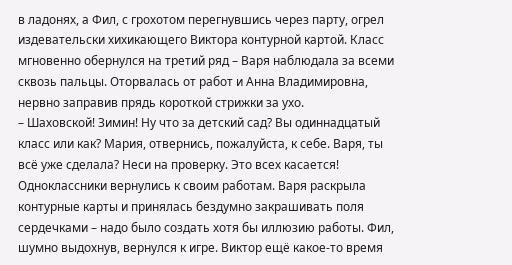в ладонях, а Фил, с грохотом перегнувшись через парту, огрел издевательски хихикающего Виктора контурной картой. Класс мгновенно обернулся на третий ряд – Варя наблюдала за всеми сквозь пальцы. Оторвалась от работ и Анна Владимировна, нервно заправив прядь короткой стрижки за ухо.
– Шаховской! Зимин! Ну что за детский сад? Вы одиннадцатый класс или как? Мария, отвернись, пожалуйста, к себе. Варя, ты всё уже сделала? Неси на проверку. Это всех касается!
Одноклассники вернулись к своим работам. Варя раскрыла контурные карты и принялась бездумно закрашивать поля сердечками – надо было создать хотя бы иллюзию работы. Фил, шумно выдохнув, вернулся к игре. Виктор ещё какое-то время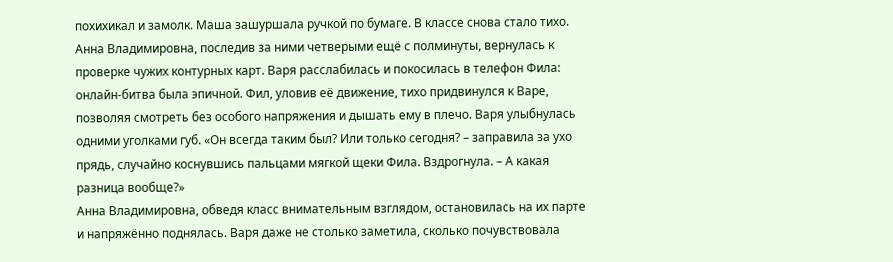похихикал и замолк. Маша зашуршала ручкой по бумаге. В классе снова стало тихо.
Анна Владимировна, последив за ними четверыми ещё с полминуты, вернулась к проверке чужих контурных карт. Варя расслабилась и покосилась в телефон Фила: онлайн-битва была эпичной. Фил, уловив её движение, тихо придвинулся к Варе, позволяя смотреть без особого напряжения и дышать ему в плечо. Варя улыбнулась одними уголками губ. «Он всегда таким был? Или только сегодня? – заправила за ухо прядь, случайно коснувшись пальцами мягкой щеки Фила. Вздрогнула. – А какая разница вообще?»
Анна Владимировна, обведя класс внимательным взглядом, остановилась на их парте и напряжённо поднялась. Варя даже не столько заметила, сколько почувствовала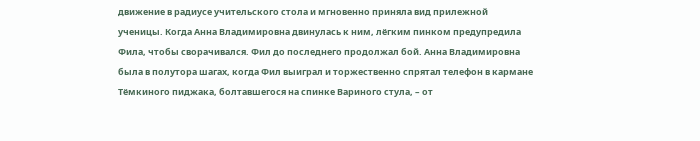движение в радиусе учительского стола и мгновенно приняла вид прилежной ученицы. Когда Анна Владимировна двинулась к ним, лёгким пинком предупредила Фила, чтобы сворачивался. Фил до последнего продолжал бой. Анна Владимировна была в полутора шагах, когда Фил выиграл и торжественно спрятал телефон в кармане Тёмкиного пиджака, болтавшегося на спинке Вариного стула, – от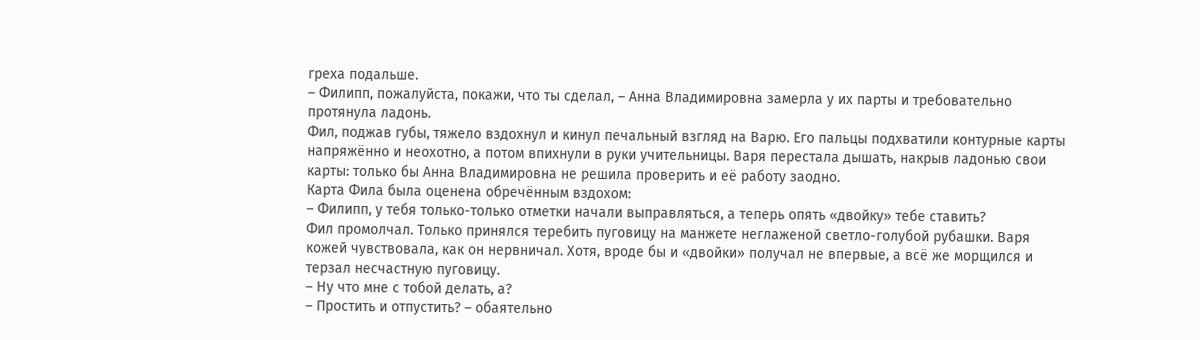греха подальше.
– Филипп, пожалуйста, покажи, что ты сделал, – Анна Владимировна замерла у их парты и требовательно протянула ладонь.
Фил, поджав губы, тяжело вздохнул и кинул печальный взгляд на Варю. Его пальцы подхватили контурные карты напряжённо и неохотно, а потом впихнули в руки учительницы. Варя перестала дышать, накрыв ладонью свои карты: только бы Анна Владимировна не решила проверить и её работу заодно.
Карта Фила была оценена обречённым вздохом:
– Филипп, у тебя только-только отметки начали выправляться, а теперь опять «двойку» тебе ставить?
Фил промолчал. Только принялся теребить пуговицу на манжете неглаженой светло-голубой рубашки. Варя кожей чувствовала, как он нервничал. Хотя, вроде бы и «двойки» получал не впервые, а всё же морщился и терзал несчастную пуговицу.
– Ну что мне с тобой делать, а?
– Простить и отпустить? – обаятельно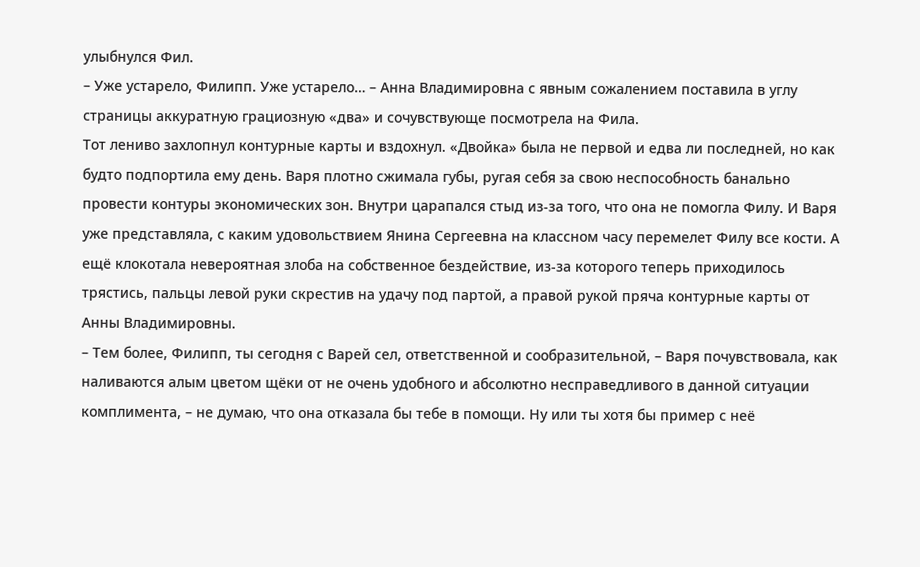улыбнулся Фил.
– Уже устарело, Филипп. Уже устарело… – Анна Владимировна с явным сожалением поставила в углу страницы аккуратную грациозную «два» и сочувствующе посмотрела на Фила.
Тот лениво захлопнул контурные карты и вздохнул. «Двойка» была не первой и едва ли последней, но как будто подпортила ему день. Варя плотно сжимала губы, ругая себя за свою неспособность банально провести контуры экономических зон. Внутри царапался стыд из-за того, что она не помогла Филу. И Варя уже представляла, с каким удовольствием Янина Сергеевна на классном часу перемелет Филу все кости. А ещё клокотала невероятная злоба на собственное бездействие, из-за которого теперь приходилось трястись, пальцы левой руки скрестив на удачу под партой, а правой рукой пряча контурные карты от Анны Владимировны.
– Тем более, Филипп, ты сегодня с Варей сел, ответственной и сообразительной, – Варя почувствовала, как наливаются алым цветом щёки от не очень удобного и абсолютно несправедливого в данной ситуации комплимента, – не думаю, что она отказала бы тебе в помощи. Ну или ты хотя бы пример с неё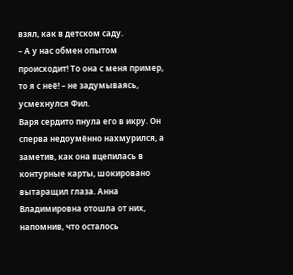взял, как в детском саду.
– А у нас обмен опытом происходит! То она с меня пример, то я с неё! – не задумываясь, усмехнулся Фил.
Варя сердито пнула его в икру. Он сперва недоумённо нахмурился, а заметив, как она вцепилась в контурные карты, шокировано вытаращил глаза. Анна Владимировна отошла от них, напомнив, что осталось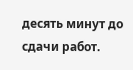десять минут до сдачи работ.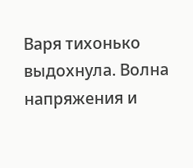Варя тихонько выдохнула. Волна напряжения и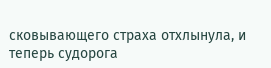сковывающего страха отхлынула, и теперь судорога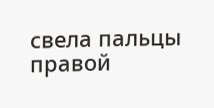свела пальцы правой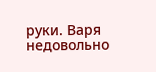руки. Варя недовольно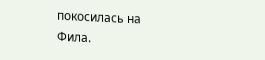покосилась на Фила.